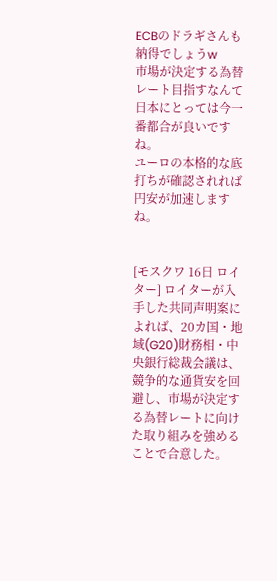ECBのドラギさんも納得でしょうw
市場が決定する為替レート目指すなんて日本にとっては今一番都合が良いですね。
ユーロの本格的な底打ちが確認されれば円安が加速しますね。


[モスクワ 16日 ロイター] ロイターが入手した共同声明案によれば、20カ国・地域(G20)財務相・中央銀行総裁会議は、競争的な通貨安を回避し、市場が決定する為替レートに向けた取り組みを強めることで合意した。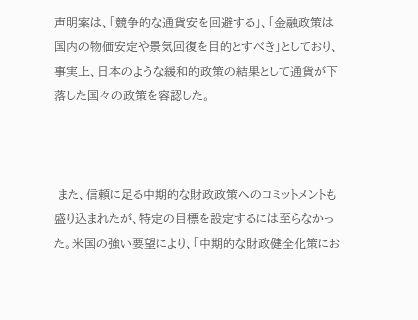声明案は、「競争的な通貨安を回避する」、「金融政策は国内の物価安定や景気回復を目的とすべき」としており、事実上、日本のような緩和的政策の結果として通貨が下落した国々の政策を容認した。



 また、信頼に足る中期的な財政政策へのコミットメントも盛り込まれたが、特定の目標を設定するには至らなかった。米国の強い要望により、「中期的な財政健全化策にお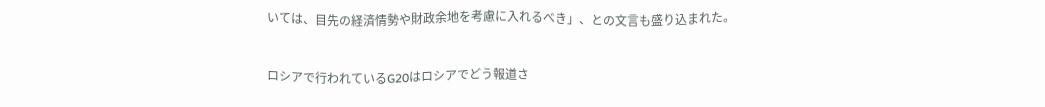いては、目先の経済情勢や財政余地を考慮に入れるべき」、との文言も盛り込まれた。


ロシアで行われているG20はロシアでどう報道さ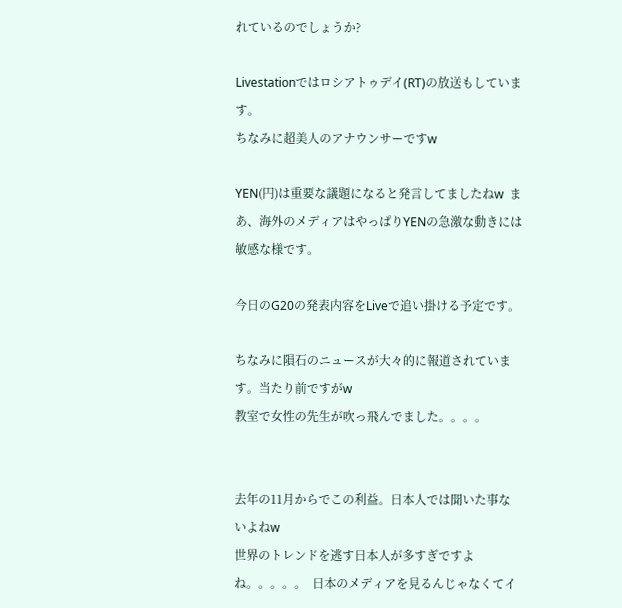れているのでしょうか?

Livestationではロシアトゥデイ(RT)の放送もしています。
ちなみに超美人のアナウンサーですw

YEN(円)は重要な議題になると発言してましたねw  まあ、海外のメディアはやっぱりYENの急激な動きには敏感な様です。

今日のG20の発表内容をLiveで追い掛ける予定です。

ちなみに隕石のニュースが大々的に報道されています。当たり前ですがw
教室で女性の先生が吹っ飛んでました。。。。


去年の11月からでこの利益。日本人では聞いた事ないよねw
世界のトレンドを逃す日本人が多すぎですよね。。。。。  日本のメディアを見るんじゃなくてイ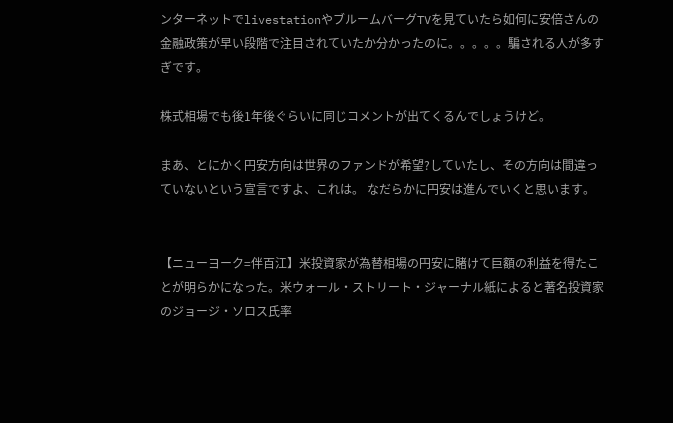ンターネットでlivestationやブルームバーグTVを見ていたら如何に安倍さんの金融政策が早い段階で注目されていたか分かったのに。。。。。騙される人が多すぎです。

株式相場でも後1年後ぐらいに同じコメントが出てくるんでしょうけど。

まあ、とにかく円安方向は世界のファンドが希望?していたし、その方向は間違っていないという宣言ですよ、これは。 なだらかに円安は進んでいくと思います。


【ニューヨーク=伴百江】米投資家が為替相場の円安に賭けて巨額の利益を得たことが明らかになった。米ウォール・ストリート・ジャーナル紙によると著名投資家のジョージ・ソロス氏率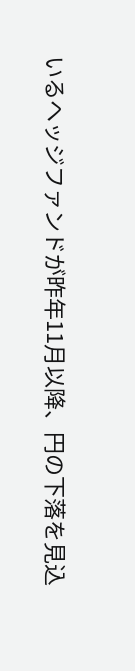いるヘッジファンドが昨年11月以降、円の下落を見込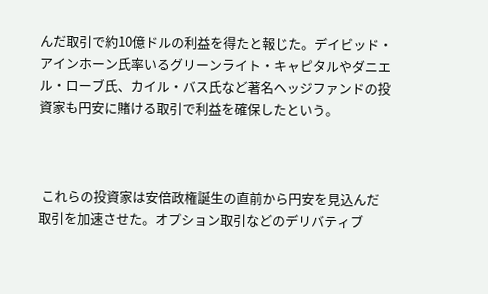んだ取引で約10億ドルの利益を得たと報じた。デイビッド・アインホーン氏率いるグリーンライト・キャピタルやダニエル・ローブ氏、カイル・バス氏など著名ヘッジファンドの投資家も円安に賭ける取引で利益を確保したという。



 これらの投資家は安倍政権誕生の直前から円安を見込んだ取引を加速させた。オプション取引などのデリバティブ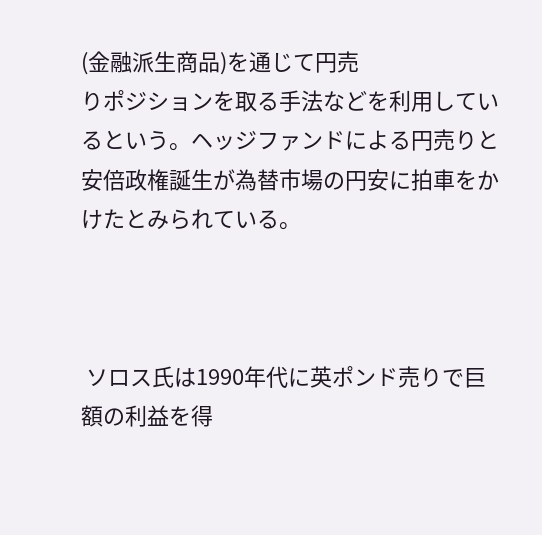(金融派生商品)を通じて円売
りポジションを取る手法などを利用しているという。ヘッジファンドによる円売りと安倍政権誕生が為替市場の円安に拍車をかけたとみられている。



 ソロス氏は1990年代に英ポンド売りで巨額の利益を得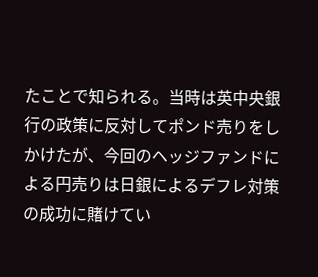たことで知られる。当時は英中央銀行の政策に反対してポンド売りをしかけたが、今回のヘッジファンドによる円売りは日銀によるデフレ対策の成功に賭けてい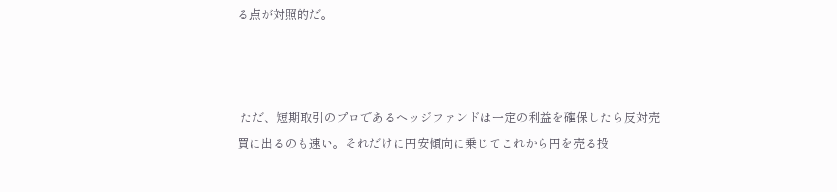る点が対照的だ。



 ただ、短期取引のプロであるヘッジファンドは一定の利益を確保したら反対売買に出るのも速い。それだけに円安傾向に乗じてこれから円を売る投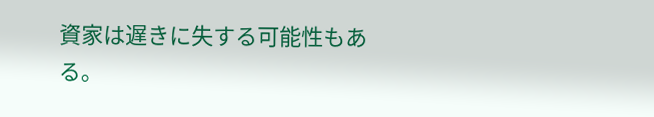資家は遅きに失する可能性もある。